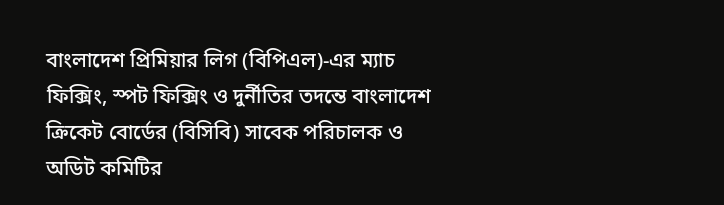বাংলাদেশ প্রিমিয়ার লিগ (বিপিএল)-এর ম্যাচ ফিক্সিং, স্পট ফিক্সিং ও দুর্নীতির তদন্তে বাংলাদেশ ক্রিকেট বোর্ডের (বিসিবি) সাবেক পরিচালক ও অডিট কমিটির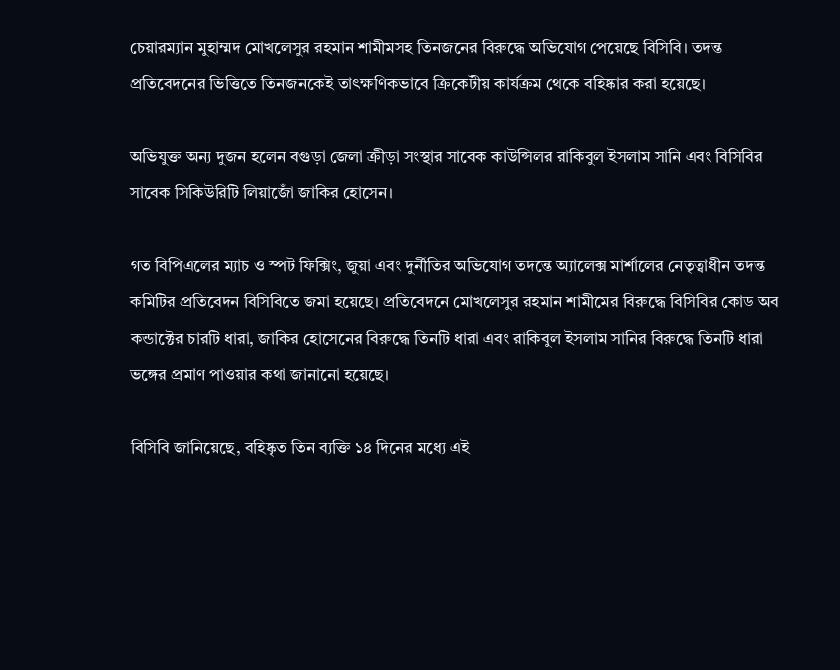চেয়ারম্যান মুহাম্মদ মোখলেসুর রহমান শামীমসহ তিনজনের বিরুদ্ধে অভিযোগ পেয়েছে বিসিবি। তদন্ত প্রতিবেদনের ভিত্তিতে তিনজনকেই তাৎক্ষণিকভাবে ক্রিকেটীয় কার্যক্রম থেকে বহিষ্কার করা হয়েছে।

অভিযুক্ত অন্য দুজন হলেন বগুড়া জেলা ক্রীড়া সংস্থার সাবেক কাউন্সিলর রাকিবুল ইসলাম সানি এবং বিসিবির সাবেক সিকিউরিটি লিয়াজোঁ জাকির হোসেন।

গত বিপিএলের ম্যাচ ও স্পট ফিক্সিং, জুয়া এবং দুর্নীতির অভিযোগ তদন্তে অ্যালেক্স মার্শালের নেতৃত্বাধীন তদন্ত কমিটির প্রতিবেদন বিসিবিতে জমা হয়েছে। প্রতিবেদনে মোখলেসুর রহমান শামীমের বিরুদ্ধে বিসিবির কোড অব কন্ডাক্টের চারটি ধারা, জাকির হোসেনের বিরুদ্ধে তিনটি ধারা এবং রাকিবুল ইসলাম সানির বিরুদ্ধে তিনটি ধারা ভঙ্গের প্রমাণ পাওয়ার কথা জানানো হয়েছে।

বিসিবি জানিয়েছে, বহিষ্কৃত তিন ব্যক্তি ১৪ দিনের মধ্যে এই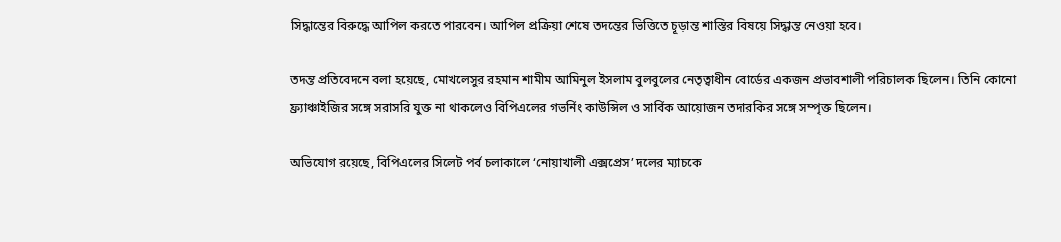সিদ্ধান্তের বিরুদ্ধে আপিল করতে পারবেন। আপিল প্রক্রিয়া শেষে তদন্তের ভিত্তিতে চূড়ান্ত শাস্তির বিষয়ে সিদ্ধান্ত নেওয়া হবে।

তদন্ত প্রতিবেদনে বলা হয়েছে, মোখলেসুর রহমান শামীম আমিনুল ইসলাম বুলবুলের নেতৃত্বাধীন বোর্ডের একজন প্রভাবশালী পরিচালক ছিলেন। তিনি কোনো ফ্র্যাঞ্চাইজির সঙ্গে সরাসরি যুক্ত না থাকলেও বিপিএলের গভর্নিং কাউন্সিল ও সার্বিক আয়োজন তদারকির সঙ্গে সম্পৃক্ত ছিলেন।

অভিযোগ রয়েছে, বিপিএলের সিলেট পর্ব চলাকালে ‘নোয়াখালী এক্সপ্রেস’ দলের ম্যাচকে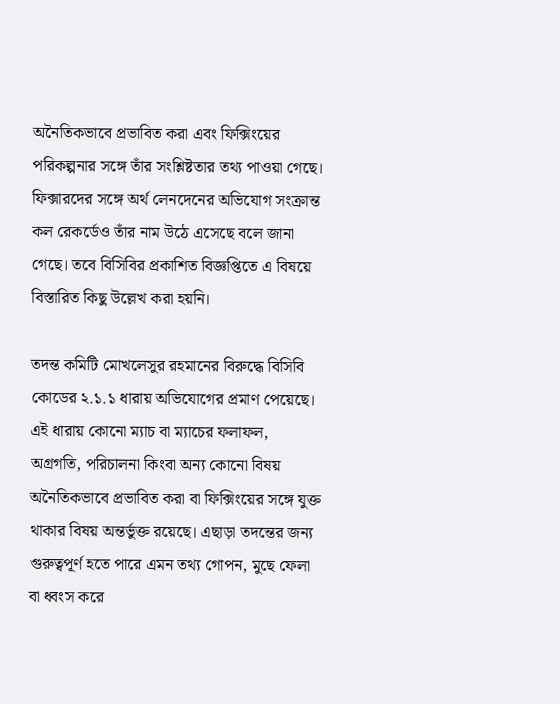অনৈতিকভাবে প্রভাবিত করা এবং ফিক্সিংয়ের পরিকল্পনার সঙ্গে তাঁর সংশ্লিষ্টতার তথ্য পাওয়া গেছে। ফিক্সারদের সঙ্গে অর্থ লেনদেনের অভিযোগ সংক্রান্ত কল রেকর্ডেও তাঁর নাম উঠে এসেছে বলে জানা গেছে। তবে বিসিবির প্রকাশিত বিজ্ঞপ্তিতে এ বিষয়ে বিস্তারিত কিছু উল্লেখ করা হয়নি।

তদন্ত কমিটি মোখলেসুর রহমানের বিরুদ্ধে বিসিবি কোডের ২.১.১ ধারায় অভিযোগের প্রমাণ পেয়েছে। এই ধারায় কোনো ম্যাচ বা ম্যাচের ফলাফল, অগ্রগতি, পরিচালনা কিংবা অন্য কোনো বিষয় অনৈতিকভাবে প্রভাবিত করা বা ফিক্সিংয়ের সঙ্গে যুক্ত থাকার বিষয় অন্তর্ভুক্ত রয়েছে। এছাড়া তদন্তের জন্য গুরুত্বপূর্ণ হতে পারে এমন তথ্য গোপন, মুছে ফেলা বা ধ্বংস করে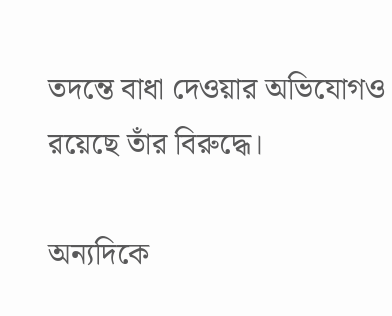তদন্তে বাধা দেওয়ার অভিযোগও রয়েছে তাঁর বিরুদ্ধে।

অন্যদিকে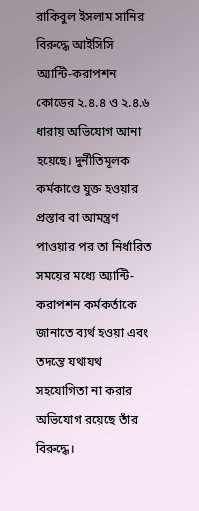রাকিবুল ইসলাম সানির বিরুদ্ধে আইসিসি অ্যান্টি-করাপশন কোডের ২.৪.৪ ও ২.৪.৬ ধারায় অভিযোগ আনা হয়েছে। দুর্নীতিমূলক কর্মকাণ্ডে যুক্ত হওয়ার প্রস্তাব বা আমন্ত্রণ পাওয়ার পর তা নির্ধারিত সময়ের মধ্যে অ্যান্টি-করাপশন কর্মকর্তাকে জানাতে ব্যর্থ হওয়া এবং তদন্তে যথাযথ সহযোগিতা না করার অভিযোগ রয়েছে তাঁর বিরুদ্ধে।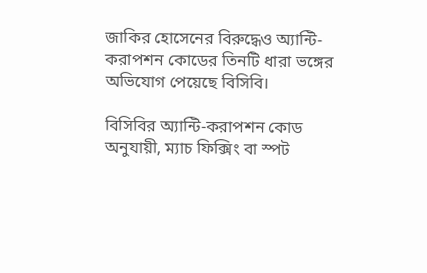জাকির হোসেনের বিরুদ্ধেও অ্যান্টি-করাপশন কোডের তিনটি ধারা ভঙ্গের অভিযোগ পেয়েছে বিসিবি।

বিসিবির অ্যান্টি-করাপশন কোড অনুযায়ী, ম্যাচ ফিক্সিং বা স্পট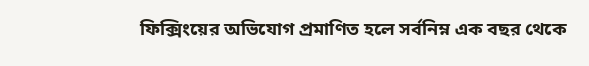ফিক্সিংয়ের অভিযোগ প্রমাণিত হলে সর্বনিম্ন এক বছর থেকে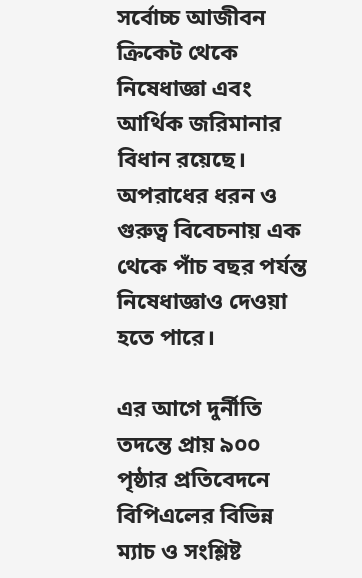সর্বোচ্চ আজীবন ক্রিকেট থেকে নিষেধাজ্ঞা এবং আর্থিক জরিমানার বিধান রয়েছে। অপরাধের ধরন ও গুরুত্ব বিবেচনায় এক থেকে পাঁচ বছর পর্যন্ত নিষেধাজ্ঞাও দেওয়া হতে পারে।

এর আগে দুর্নীতি তদন্তে প্রায় ৯০০ পৃষ্ঠার প্রতিবেদনে বিপিএলের বিভিন্ন ম্যাচ ও সংশ্লিষ্ট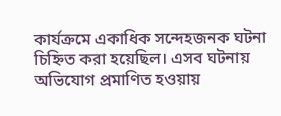কার্যক্রমে একাধিক সন্দেহজনক ঘটনা চিহ্নিত করা হয়েছিল। এসব ঘটনায় অভিযোগ প্রমাণিত হওয়ায়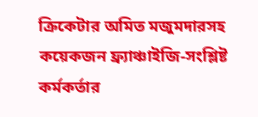ক্রিকেটার অমিত মজুমদারসহ কয়েকজন ফ্র্যাঞ্চাইজি-সংশ্লিষ্ট কর্মকর্তার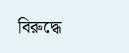বিরুদ্ধে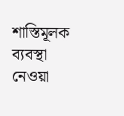শাস্তিমূলক ব্যবস্থা নেওয়া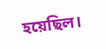হয়েছিল।